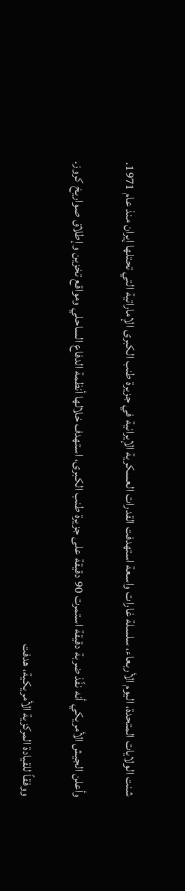شنت الولايات المتحدة، اليوم الأربعاء، سلسلة غارات واسعة استهدفت القدرات العسكرية الإيرانية في جزيرة طنب الكبرى الإماراتية التي تحتلها إيران منذ عام 1971.

وأعلن الجيش الأمريكي أنه نفّذ ضربة دقيقة استمرت 90 دقيقة على جزيرة طنب الكبرى، استهدف خلالها أنظمة الدفاع الساحلي ومواقع تخزين وإطلاق صواريخ كروز.

ووفقاً للقيادة المركزية الأمريكية، هدفت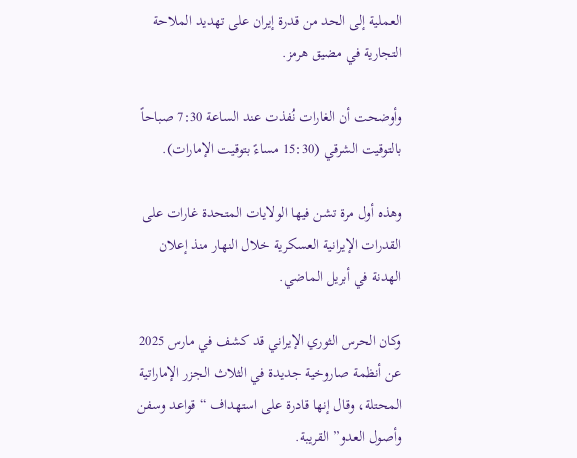العملية إلى الحد من قدرة إيران على تهديد الملاحة التجارية في مضيق هرمز.

وأوضحت أن الغارات نُفذت عند الساعة 7:30 صباحاً بالتوقيت الشرقي (15:30 مساءً بتوقيت الإمارات).

وهذه أول مرة تشن فيها الولايات المتحدة غارات على القدرات الإيرانية العسكرية خلال النهار منذ إعلان الهدنة في أبريل الماضي.

وكان الحرس الثوري الإيراني قد كشف في مارس 2025 عن أنظمة صاروخية جديدة في الثلاث الجزر الإماراتية المحتلة، وقال إنها قادرة على استهداف “قواعد وسفن وأصول العدو” القريبة.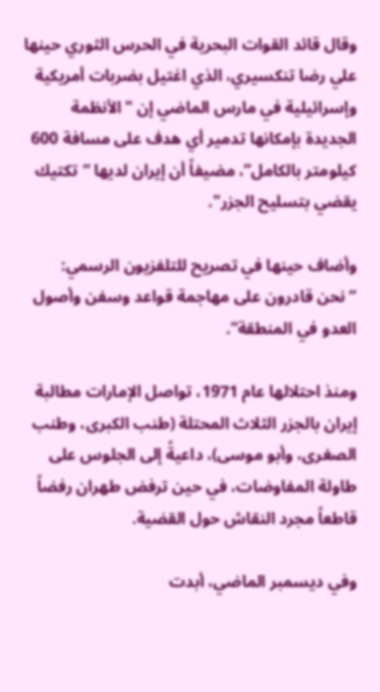وقال قائد القوات البحرية في الحرس الثوري حينها علي رضا تنكسيري، الذي اغتيل بضربات أمريكية وإسرائيلية في مارس الماضي إن "الأنظمة الجديدة بإمكانها تدمير أي هدف على مسافة 600 كيلومتر بالكامل”، مضيفاً أن إيران لديها “تكتيك يقضي بتسليح الجزر".

وأضاف حينها في تصريح للتلفزيون الرسمي: “نحن قادرون على مهاجمة قواعد وسفن وأصول العدو في المنطقة”.

ومنذ احتلالها عام 1971، تواصل الإمارات مطالبة إيران بالجزر الثلاث المحتلة (طنب الكبرى، وطنب الصغرى، وأبو موسى)، داعيةً إلى الجلوس على طاولة المفاوضات، في حين ترفض طهران رفضاً قاطعاً مجرد النقاش حول القضية.

وفي ديسمبر الماضي، أبدت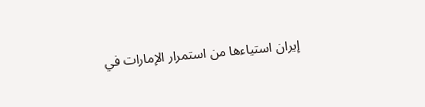إيران استياءها من استمرار الإمارات في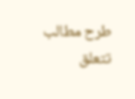طرح مطالب تتعلق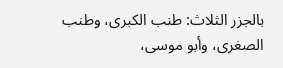بالجزر الثلاث: طنب الكبرى، وطنب الصغرى، وأبو موسى،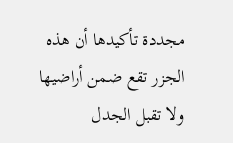مجددة تأكيدها أن هذه الجزر تقع ضمن أراضيها ولا تقبل الجدل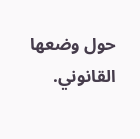حول وضعها القانوني.